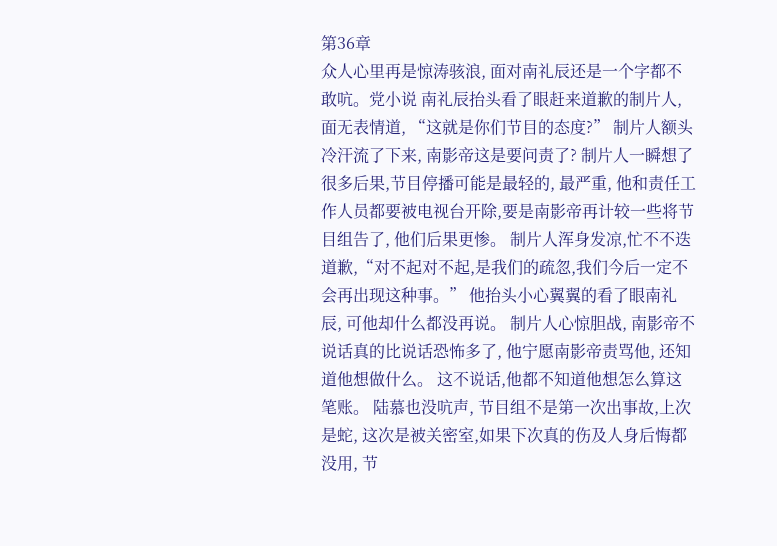第36章
众人心里再是惊涛骇浪, 面对南礼辰还是一个字都不敢吭。党小说 南礼辰抬头看了眼赶来道歉的制片人,面无表情道, “这就是你们节目的态度?” 制片人额头冷汗流了下来, 南影帝这是要问责了? 制片人一瞬想了很多后果,节目停播可能是最轻的, 最严重, 他和责任工作人员都要被电视台开除,要是南影帝再计较一些将节目组告了, 他们后果更惨。 制片人浑身发凉,忙不不迭道歉,“对不起对不起,是我们的疏忽,我们今后一定不会再出现这种事。” 他抬头小心翼翼的看了眼南礼辰, 可他却什么都没再说。 制片人心惊胆战, 南影帝不说话真的比说话恐怖多了, 他宁愿南影帝责骂他, 还知道他想做什么。 这不说话,他都不知道他想怎么算这笔账。 陆慕也没吭声, 节目组不是第一次出事故,上次是蛇, 这次是被关密室,如果下次真的伤及人身后悔都没用, 节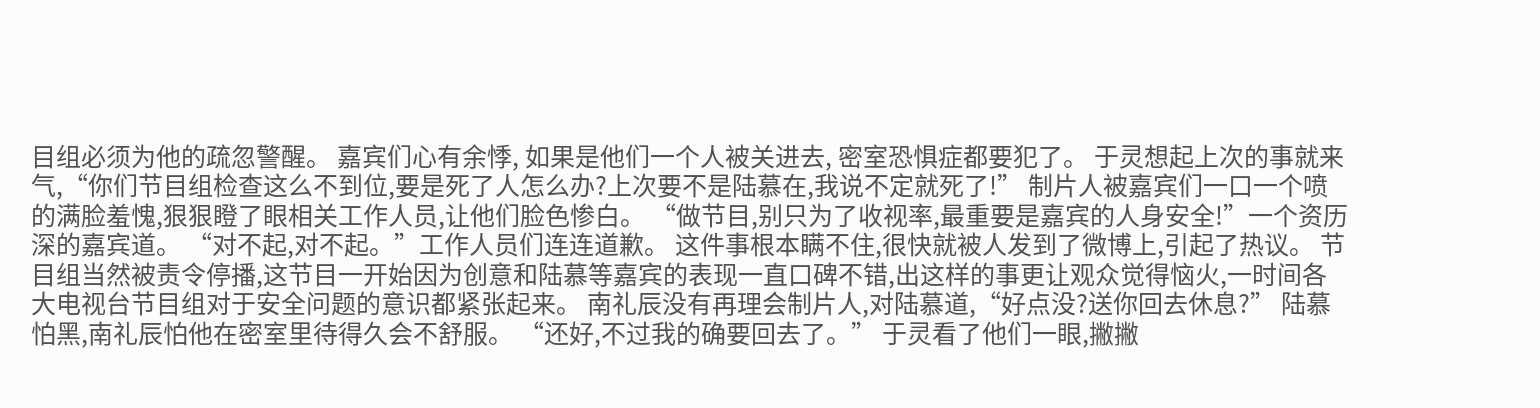目组必须为他的疏忽警醒。 嘉宾们心有余悸, 如果是他们一个人被关进去, 密室恐惧症都要犯了。 于灵想起上次的事就来气,“你们节目组检查这么不到位,要是死了人怎么办?上次要不是陆慕在,我说不定就死了!” 制片人被嘉宾们一口一个喷的满脸羞愧,狠狠瞪了眼相关工作人员,让他们脸色惨白。 “做节目,别只为了收视率,最重要是嘉宾的人身安全!”一个资历深的嘉宾道。 “对不起,对不起。”工作人员们连连道歉。 这件事根本瞒不住,很快就被人发到了微博上,引起了热议。 节目组当然被责令停播,这节目一开始因为创意和陆慕等嘉宾的表现一直口碑不错,出这样的事更让观众觉得恼火,一时间各大电视台节目组对于安全问题的意识都紧张起来。 南礼辰没有再理会制片人,对陆慕道,“好点没?送你回去休息?” 陆慕怕黑,南礼辰怕他在密室里待得久会不舒服。 “还好,不过我的确要回去了。” 于灵看了他们一眼,撇撇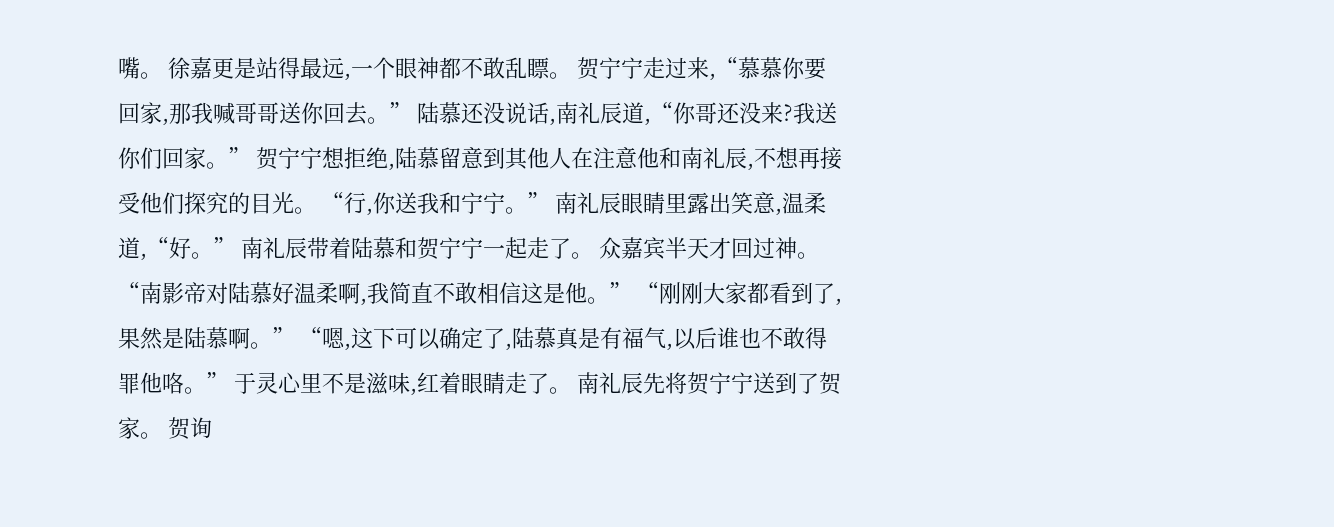嘴。 徐嘉更是站得最远,一个眼神都不敢乱瞟。 贺宁宁走过来,“慕慕你要回家,那我喊哥哥送你回去。” 陆慕还没说话,南礼辰道,“你哥还没来?我送你们回家。” 贺宁宁想拒绝,陆慕留意到其他人在注意他和南礼辰,不想再接受他们探究的目光。 “行,你送我和宁宁。” 南礼辰眼睛里露出笑意,温柔道,“好。” 南礼辰带着陆慕和贺宁宁一起走了。 众嘉宾半天才回过神。 “南影帝对陆慕好温柔啊,我简直不敢相信这是他。” “刚刚大家都看到了,果然是陆慕啊。” “嗯,这下可以确定了,陆慕真是有福气,以后谁也不敢得罪他咯。” 于灵心里不是滋味,红着眼睛走了。 南礼辰先将贺宁宁送到了贺家。 贺询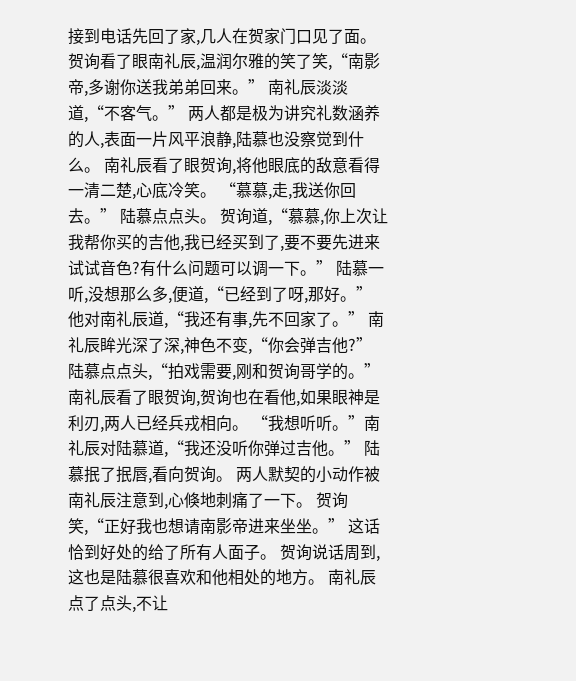接到电话先回了家,几人在贺家门口见了面。 贺询看了眼南礼辰,温润尔雅的笑了笑,“南影帝,多谢你送我弟弟回来。” 南礼辰淡淡道,“不客气。” 两人都是极为讲究礼数涵养的人,表面一片风平浪静,陆慕也没察觉到什么。 南礼辰看了眼贺询,将他眼底的敌意看得一清二楚,心底冷笑。 “慕慕,走,我送你回去。” 陆慕点点头。 贺询道,“慕慕,你上次让我帮你买的吉他,我已经买到了,要不要先进来试试音色?有什么问题可以调一下。” 陆慕一听,没想那么多,便道,“已经到了呀,那好。” 他对南礼辰道,“我还有事,先不回家了。” 南礼辰眸光深了深,神色不变,“你会弹吉他?” 陆慕点点头,“拍戏需要,刚和贺询哥学的。” 南礼辰看了眼贺询,贺询也在看他,如果眼神是利刃,两人已经兵戎相向。 “我想听听。”南礼辰对陆慕道,“我还没听你弹过吉他。” 陆慕抿了抿唇,看向贺询。 两人默契的小动作被南礼辰注意到,心倏地刺痛了一下。 贺询笑,“正好我也想请南影帝进来坐坐。” 这话恰到好处的给了所有人面子。 贺询说话周到,这也是陆慕很喜欢和他相处的地方。 南礼辰点了点头,不让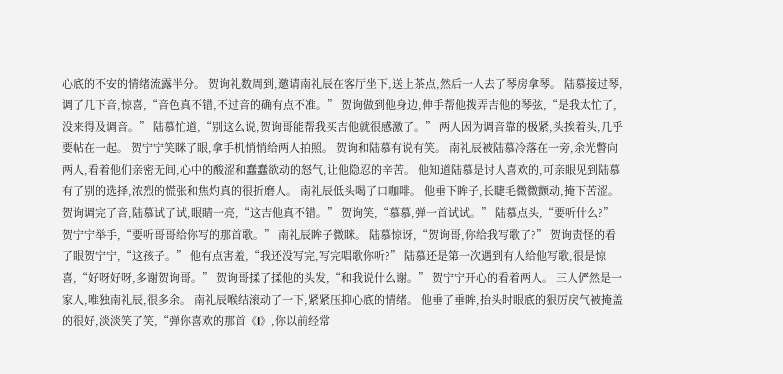心底的不安的情绪流露半分。 贺询礼数周到,邀请南礼辰在客厅坐下,送上茶点,然后一人去了琴房拿琴。 陆慕接过琴,调了几下音,惊喜,“音色真不错,不过音的确有点不准。” 贺询做到他身边,伸手帮他拨弄吉他的琴弦,“是我太忙了,没来得及调音。” 陆慕忙道,“别这么说,贺询哥能帮我买吉他就很感激了。” 两人因为调音靠的极紧,头挨着头,几乎要帖在一起。 贺宁宁笑眯了眼,拿手机悄悄给两人拍照。 贺询和陆慕有说有笑。 南礼辰被陆慕冷落在一旁,余光瞥向两人,看着他们亲密无间,心中的酸涩和蠢蠢欲动的怒气,让他隐忍的辛苦。 他知道陆慕是讨人喜欢的,可亲眼见到陆慕有了别的选择,浓烈的慌张和焦灼真的很折磨人。 南礼辰低头喝了口咖啡。 他垂下眸子,长睫毛微微颤动,掩下苦涩。 贺询调完了音,陆慕试了试,眼睛一亮,“这吉他真不错。” 贺询笑,“慕慕,弹一首试试。” 陆慕点头,“要听什么?” 贺宁宁举手,“要听哥哥给你写的那首歌。” 南礼辰眸子微眯。 陆慕惊讶,“贺询哥,你给我写歌了?” 贺询责怪的看了眼贺宁宁,“这孩子。” 他有点害羞,“我还没写完,写完唱歌你听?” 陆慕还是第一次遇到有人给他写歌,很是惊喜,“好呀好呀,多谢贺询哥。” 贺询哥揉了揉他的头发,“和我说什么谢。” 贺宁宁开心的看着两人。 三人俨然是一家人,唯独南礼辰,很多余。 南礼辰喉结滚动了一下,紧紧压抑心底的情绪。 他垂了垂眸,抬头时眼底的狠厉戾气被掩盖的很好,淡淡笑了笑,“弹你喜欢的那首《l》,你以前经常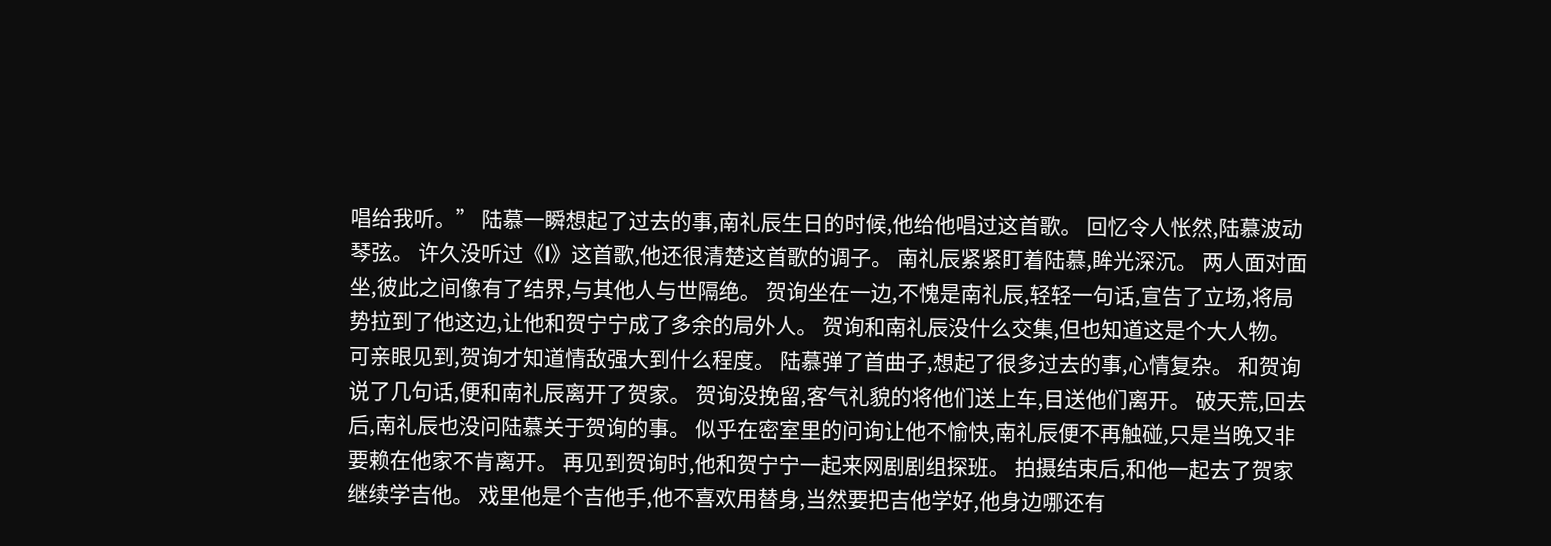唱给我听。” 陆慕一瞬想起了过去的事,南礼辰生日的时候,他给他唱过这首歌。 回忆令人怅然,陆慕波动琴弦。 许久没听过《l》这首歌,他还很清楚这首歌的调子。 南礼辰紧紧盯着陆慕,眸光深沉。 两人面对面坐,彼此之间像有了结界,与其他人与世隔绝。 贺询坐在一边,不愧是南礼辰,轻轻一句话,宣告了立场,将局势拉到了他这边,让他和贺宁宁成了多余的局外人。 贺询和南礼辰没什么交集,但也知道这是个大人物。 可亲眼见到,贺询才知道情敌强大到什么程度。 陆慕弹了首曲子,想起了很多过去的事,心情复杂。 和贺询说了几句话,便和南礼辰离开了贺家。 贺询没挽留,客气礼貌的将他们送上车,目送他们离开。 破天荒,回去后,南礼辰也没问陆慕关于贺询的事。 似乎在密室里的问询让他不愉快,南礼辰便不再触碰,只是当晚又非要赖在他家不肯离开。 再见到贺询时,他和贺宁宁一起来网剧剧组探班。 拍摄结束后,和他一起去了贺家继续学吉他。 戏里他是个吉他手,他不喜欢用替身,当然要把吉他学好,他身边哪还有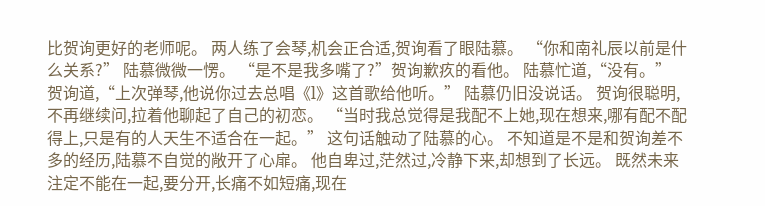比贺询更好的老师呢。 两人练了会琴,机会正合适,贺询看了眼陆慕。 “你和南礼辰以前是什么关系?” 陆慕微微一愣。 “是不是我多嘴了?”贺询歉疚的看他。 陆慕忙道,“没有。” 贺询道,“上次弹琴,他说你过去总唱《l》这首歌给他听。” 陆慕仍旧没说话。 贺询很聪明,不再继续问,拉着他聊起了自己的初恋。 “当时我总觉得是我配不上她,现在想来,哪有配不配得上,只是有的人天生不适合在一起。” 这句话触动了陆慕的心。 不知道是不是和贺询差不多的经历,陆慕不自觉的敞开了心扉。 他自卑过,茫然过,冷静下来,却想到了长远。 既然未来注定不能在一起,要分开,长痛不如短痛,现在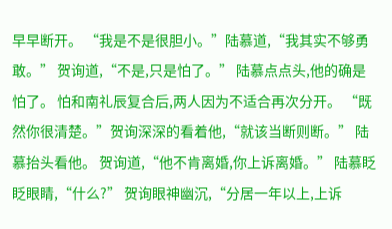早早断开。 “我是不是很胆小。”陆慕道,“我其实不够勇敢。” 贺询道,“不是,只是怕了。” 陆慕点点头,他的确是怕了。 怕和南礼辰复合后,两人因为不适合再次分开。 “既然你很清楚。”贺询深深的看着他,“就该当断则断。” 陆慕抬头看他。 贺询道,“他不肯离婚,你上诉离婚。” 陆慕眨眨眼睛,“什么?” 贺询眼神幽沉,“分居一年以上,上诉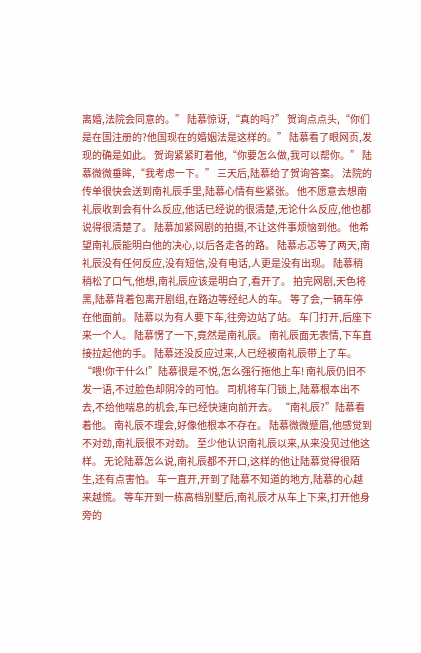离婚,法院会同意的。” 陆慕惊讶,“真的吗?” 贺询点点头,“你们是在国注册的?他国现在的婚姻法是这样的。” 陆慕看了眼网页,发现的确是如此。 贺询紧紧盯着他,“你要怎么做,我可以帮你。” 陆慕微微垂眸,“我考虑一下。” 三天后,陆慕给了贺询答案。 法院的传单很快会送到南礼辰手里,陆慕心情有些紧张。 他不愿意去想南礼辰收到会有什么反应,他话已经说的很清楚,无论什么反应,他也都说得很清楚了。 陆慕加紧网剧的拍摄,不让这件事烦恼到他。 他希望南礼辰能明白他的决心,以后各走各的路。 陆慕忐忑等了两天,南礼辰没有任何反应,没有短信,没有电话,人更是没有出现。 陆慕稍稍松了口气,他想,南礼辰应该是明白了,看开了。 拍完网剧,天色将黑,陆慕背着包离开剧组,在路边等经纪人的车。 等了会,一辆车停在他面前。 陆慕以为有人要下车,往旁边站了站。 车门打开,后座下来一个人。 陆慕愣了一下,竟然是南礼辰。 南礼辰面无表情,下车直接拉起他的手。 陆慕还没反应过来,人已经被南礼辰带上了车。 “喂!你干什么!”陆慕很是不悦,怎么强行拖他上车! 南礼辰仍旧不发一语,不过脸色却阴冷的可怕。 司机将车门锁上,陆慕根本出不去,不给他喘息的机会,车已经快速向前开去。 “南礼辰?”陆慕看着他。 南礼辰不理会,好像他根本不存在。 陆慕微微蹙眉,他感觉到不对劲,南礼辰很不对劲。 至少他认识南礼辰以来,从来没见过他这样。 无论陆慕怎么说,南礼辰都不开口,这样的他让陆慕觉得很陌生,还有点害怕。 车一直开,开到了陆慕不知道的地方,陆慕的心越来越慌。 等车开到一栋高档别墅后,南礼辰才从车上下来,打开他身旁的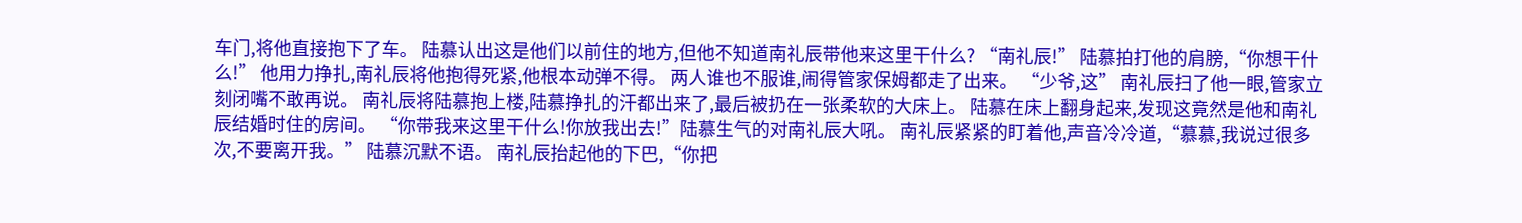车门,将他直接抱下了车。 陆慕认出这是他们以前住的地方,但他不知道南礼辰带他来这里干什么? “南礼辰!” 陆慕拍打他的肩膀,“你想干什么!” 他用力挣扎,南礼辰将他抱得死紧,他根本动弹不得。 两人谁也不服谁,闹得管家保姆都走了出来。 “少爷,这” 南礼辰扫了他一眼,管家立刻闭嘴不敢再说。 南礼辰将陆慕抱上楼,陆慕挣扎的汗都出来了,最后被扔在一张柔软的大床上。 陆慕在床上翻身起来,发现这竟然是他和南礼辰结婚时住的房间。 “你带我来这里干什么!你放我出去!”陆慕生气的对南礼辰大吼。 南礼辰紧紧的盯着他,声音冷冷道,“慕慕,我说过很多次,不要离开我。” 陆慕沉默不语。 南礼辰抬起他的下巴,“你把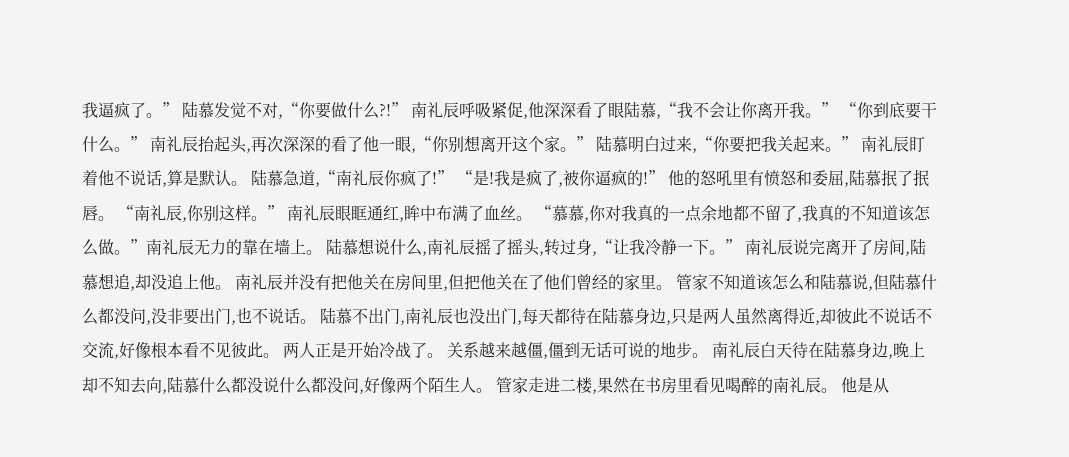我逼疯了。” 陆慕发觉不对,“你要做什么?!” 南礼辰呼吸紧促,他深深看了眼陆慕,“我不会让你离开我。” “你到底要干什么。” 南礼辰抬起头,再次深深的看了他一眼,“你别想离开这个家。” 陆慕明白过来,“你要把我关起来。” 南礼辰盯着他不说话,算是默认。 陆慕急道,“南礼辰你疯了!” “是!我是疯了,被你逼疯的!” 他的怒吼里有愤怒和委屈,陆慕抿了抿唇。 “南礼辰,你别这样。” 南礼辰眼眶通红,眸中布满了血丝。 “慕慕,你对我真的一点余地都不留了,我真的不知道该怎么做。”南礼辰无力的靠在墙上。 陆慕想说什么,南礼辰摇了摇头,转过身,“让我冷静一下。” 南礼辰说完离开了房间,陆慕想追,却没追上他。 南礼辰并没有把他关在房间里,但把他关在了他们曾经的家里。 管家不知道该怎么和陆慕说,但陆慕什么都没问,没非要出门,也不说话。 陆慕不出门,南礼辰也没出门,每天都待在陆慕身边,只是两人虽然离得近,却彼此不说话不交流,好像根本看不见彼此。 两人正是开始冷战了。 关系越来越僵,僵到无话可说的地步。 南礼辰白天待在陆慕身边,晚上却不知去向,陆慕什么都没说什么都没问,好像两个陌生人。 管家走进二楼,果然在书房里看见喝醉的南礼辰。 他是从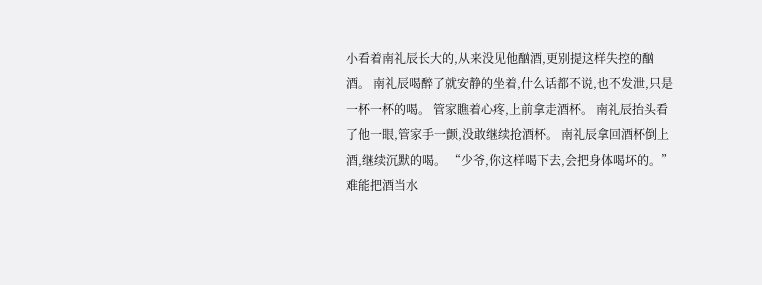小看着南礼辰长大的,从来没见他酗酒,更别提这样失控的酗酒。 南礼辰喝醉了就安静的坐着,什么话都不说,也不发泄,只是一杯一杯的喝。 管家瞧着心疼,上前拿走酒杯。 南礼辰抬头看了他一眼,管家手一颤,没敢继续抢酒杯。 南礼辰拿回酒杯倒上酒,继续沉默的喝。 “少爷,你这样喝下去,会把身体喝坏的。”难能把酒当水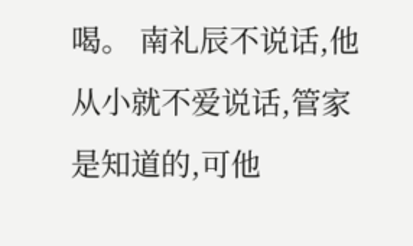喝。 南礼辰不说话,他从小就不爱说话,管家是知道的,可他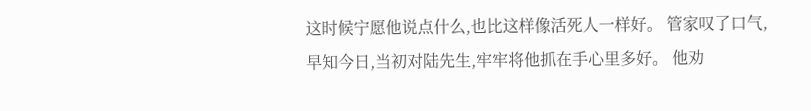这时候宁愿他说点什么,也比这样像活死人一样好。 管家叹了口气,早知今日,当初对陆先生,牢牢将他抓在手心里多好。 他劝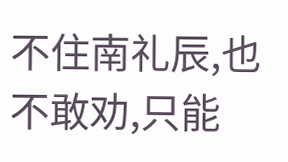不住南礼辰,也不敢劝,只能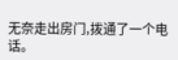无奈走出房门,拨通了一个电话。